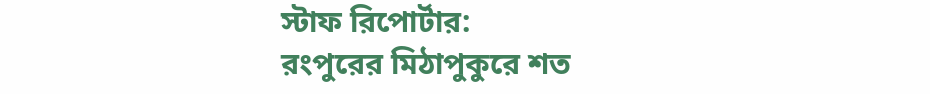স্টাফ রিপোর্টার:
রংপুরের মিঠাপুকুরে শত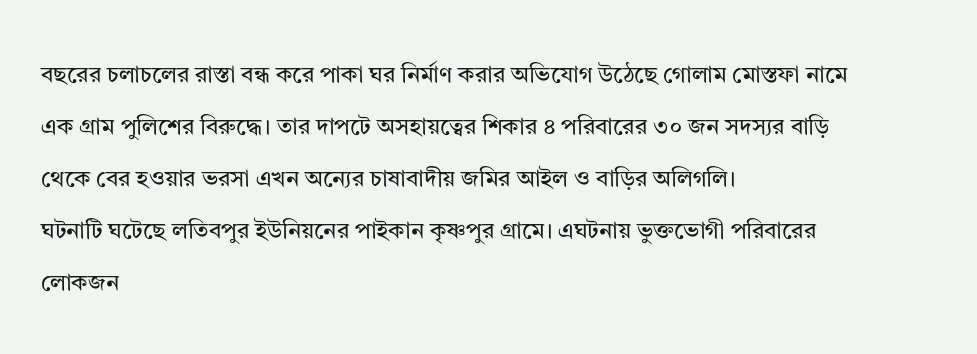বছরের চলাচলের রাস্তা বন্ধ করে পাকা ঘর নির্মাণ করার অভিযোগ উঠেছে গোলাম মোস্তফা নামে এক গ্রাম পুলিশের বিরুদ্ধে। তার দাপটে অসহায়ত্বের শিকার ৪ পরিবারের ৩০ জন সদস্যর বাড়ি থেকে বের হওয়ার ভরসা এখন অন্যের চাষাবাদীয় জমির আইল ও বাড়ির অলিগলি।
ঘটনাটি ঘটেছে লতিবপুর ইউনিয়নের পাইকান কৃষ্ণপুর গ্রামে। এঘটনায় ভুক্তভোগী পরিবারের লোকজন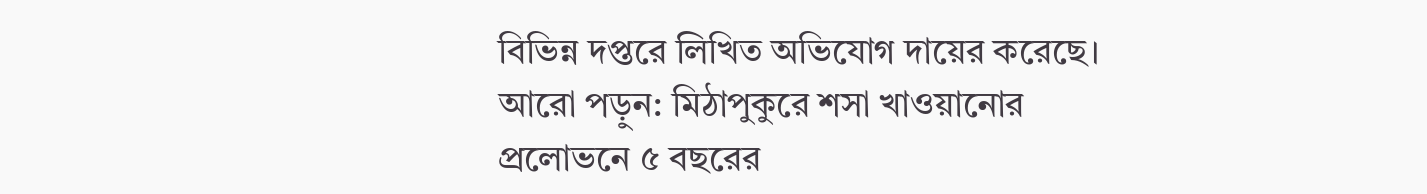বিভিন্ন দপ্তরে লিখিত অভিযোগ দায়ের করেছে।
আরো পড়ুন: মিঠাপুকুরে শসা খাওয়ানোর প্রলোভনে ৫ বছরের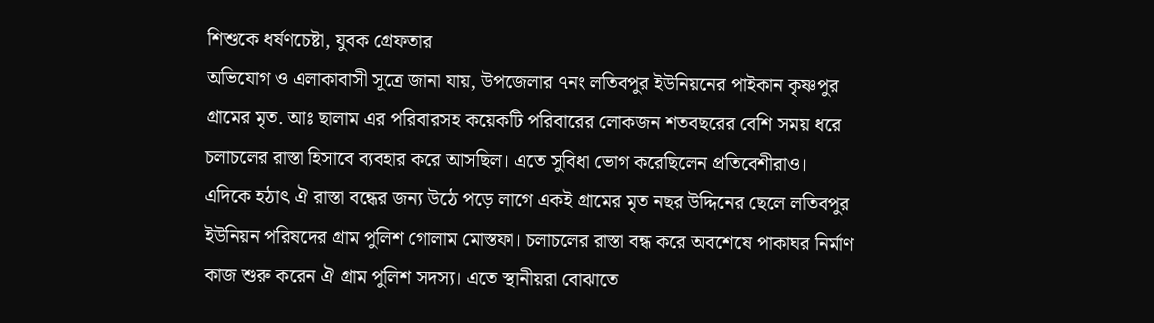শিশুকে ধর্ষণচেষ্টা, যুবক গ্রেফতার
অভিযোগ ও এলাকাবাসী সূত্রে জানা যায়, উপজেলার ৭নং লতিবপুর ইউনিয়নের পাইকান কৃষ্ণপুর গ্রামের মৃত. আঃ ছালাম এর পরিবারসহ কয়েকটি পরিবারের লোকজন শতবছরের বেশি সময় ধরে চলাচলের রাস্তা হিসাবে ব্যবহার করে আসছিল। এতে সুবিধা ভোগ করেছিলেন প্রতিবেশীরাও।
এদিকে হঠাৎ ঐ রাস্তা বন্ধের জন্য উঠে পড়ে লাগে একই গ্রামের মৃত নছর উদ্দিনের ছেলে লতিবপুর ইউনিয়ন পরিষদের গ্রাম পুলিশ গোলাম মোস্তফা। চলাচলের রাস্তা বন্ধ করে অবশেষে পাকাঘর নির্মাণ কাজ শুরু করেন ঐ গ্রাম পুলিশ সদস্য। এতে স্থানীয়রা বোঝাতে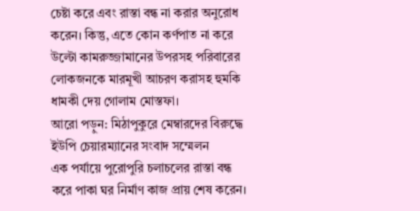চেষ্টা করে এবং রাস্তা বন্ধ না করার অনুরোধ করেন। কিন্তু, এতে কোন কর্ণপাত না করে উল্টো কামরুজ্জামানের উপরসহ পরিবারের লোকজনকে মারমূখী আচরণ করাসহ হুমকি ধামকী দেয় গোলাম মোস্তফা।
আরো পড়ুন: মিঠাপুকুরে মেম্বারদের বিরুদ্ধে ইউপি চেয়ারম্যানের সংবাদ সম্মেলন
এক পর্যায়ে পুরোপুরি চলাচলের রাস্তা বন্ধ করে পাকা ঘর নির্মাণ কাজ প্রায় শেষ করেন।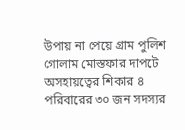উপায় না পেয়ে গ্রাম পুলিশ গোলাম মোস্তফার দাপটে অসহায়ত্বের শিকার ৪ পরিবারের ৩০ জন সদস্যর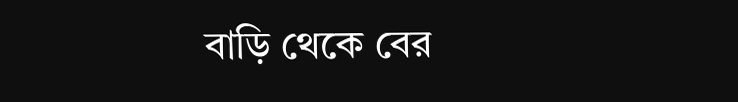বাড়ি থেকে বের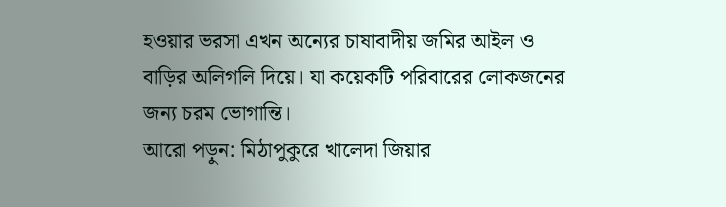হওয়ার ভরসা এখন অন্যের চাষাবাদীয় জমির আইল ও বাড়ির অলিগলি দিয়ে। যা কয়েকটি পরিবারের লোকজনের জন্য চরম ভোগান্তি।
আরো পড়ুন: মিঠাপুকুরে খালেদা জিয়ার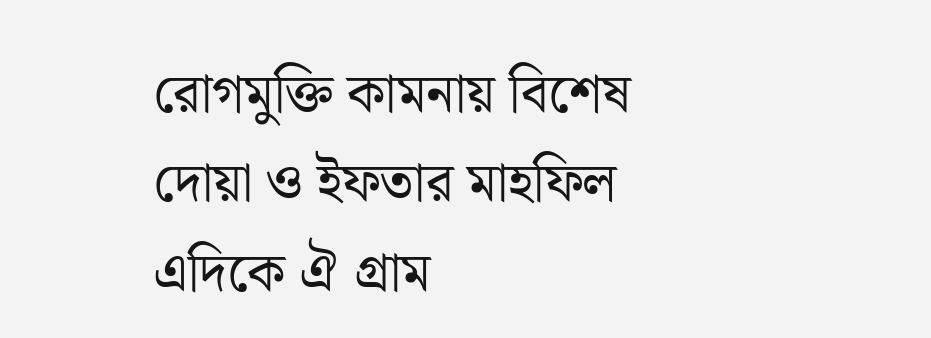রোগমুক্তি কামনায় বিশেষ দোয়া ও ইফতার মাহফিল
এদিকে ঐ গ্রাম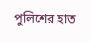পুলিশের হাত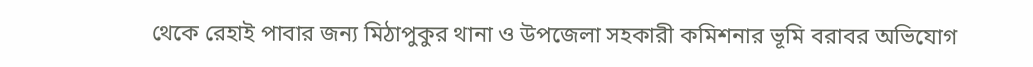থেকে রেহাই পাবার জন্য মিঠাপুকুর থানা ও উপজেলা সহকারী কমিশনার ভূমি বরাবর অভিযোগ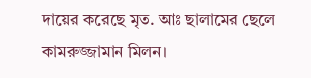দায়ের করেছে মৃত. আঃ ছালামের ছেলে কামরুজ্জামান মিলন।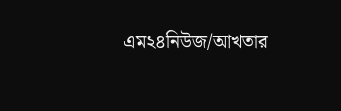এম২৪নিউজ/আখতার